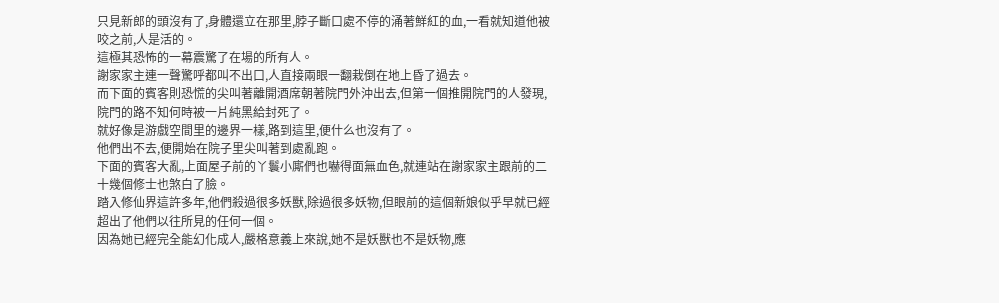只見新郎的頭沒有了,身體還立在那里,脖子斷口處不停的涌著鮮紅的血,一看就知道他被咬之前,人是活的。
這極其恐怖的一幕震驚了在場的所有人。
謝家家主連一聲驚呼都叫不出口,人直接兩眼一翻栽倒在地上昏了過去。
而下面的賓客則恐慌的尖叫著離開酒席朝著院門外沖出去,但第一個推開院門的人發現,院門的路不知何時被一片純黑給封死了。
就好像是游戲空間里的邊界一樣,路到這里,便什么也沒有了。
他們出不去,便開始在院子里尖叫著到處亂跑。
下面的賓客大亂,上面屋子前的丫鬟小廝們也嚇得面無血色,就連站在謝家家主跟前的二十幾個修士也煞白了臉。
踏入修仙界這許多年,他們殺過很多妖獸,除過很多妖物,但眼前的這個新娘似乎早就已經超出了他們以往所見的任何一個。
因為她已經完全能幻化成人,嚴格意義上來說,她不是妖獸也不是妖物,應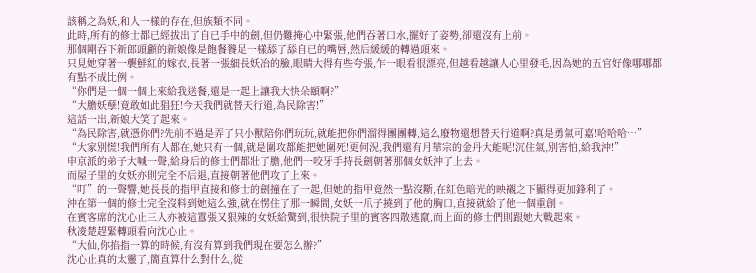該稱之為妖,和人一樣的存在,但族類不同。
此時,所有的修士都已經拔出了自已手中的劍,但仍難掩心中緊張,他們吞著口水,擺好了姿勢,卻還沒有上前。
那個剛吞下新郎頭顱的新娘像是飽餐餮足一樣舔了舔自已的嘴唇,然后緩緩的轉過頭來。
只見她穿著一襲鮮紅的嫁衣,長著一張細長妖冶的臉,眼睛大得有些夸張,乍一眼看很漂亮,但越看越讓人心里發毛,因為她的五官好像哪哪都有點不成比例。
“你們是一個一個上來給我送餐,還是一起上讓我大快朵頤啊?”
“大膽妖孽!竟敢如此猖狂!今天我們就替天行道,為民除害!”
這話一出,新娘大笑了起來。
“為民除害,就憑你們?先前不過是弄了只小獸陪你們玩玩,就能把你們溜得團團轉,這么廢物還想替天行道啊?真是勇氣可嘉!哈哈哈…”
“大家別慌!我們所有人都在,她只有一個,就是圍攻都能把她圍死!更何況,我們還有月華宗的金丹大能呢!沉住氣,別害怕,給我沖!”
申京派的弟子大喊一聲,給身后的修士們都壯了膽,他們一咬牙手持長劍朝著那個女妖沖了上去。
而屋子里的女妖亦則完全不后退,直接朝著他們攻了上來。
“叮”的一聲響,她長長的指甲直接和修士的劍撞在了一起,但她的指甲竟然一點沒斷,在紅色暗光的映襯之下顯得更加鋒利了。
沖在第一個的修士完全沒料到她這么強,就在愣住了那一瞬間,女妖一爪子撓到了他的胸口,直接就給了他一個重創。
在賓客席的沈心止三人亦被這囂張又狠辣的女妖給驚到,很快院子里的賓客四散逃竄,而上面的修士們則跟她大戰起來。
秋凌楚趕緊轉頭看向沈心止。
“大仙,你掐指一算的時候,有沒有算到我們現在要怎么辦?”
沈心止真的太靈了,簡直算什么對什么,從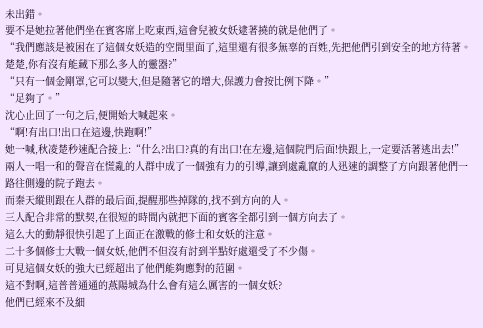未出錯。
要不是她拉著他們坐在賓客席上吃東西,這會兒被女妖逮著撓的就是他們了。
“我們應該是被困在了這個女妖造的空間里面了,這里還有很多無辜的百姓,先把他們引到安全的地方待著。楚楚,你有沒有能藏下那么多人的靈器?”
“只有一個金剛罩,它可以變大,但是隨著它的增大,保護力會按比例下降。”
“足夠了。”
沈心止回了一句之后,便開始大喊起來。
“啊!有出口!出口在這邊,快跑啊!”
她一喊,秋凌楚秒速配合接上:“什么?出口?真的有出口!在左邊,這個院門后面!快跟上,一定要活著逃出去!”
兩人一唱一和的聲音在慌亂的人群中成了一個強有力的引導,讓到處亂竄的人迅速的調整了方向跟著他們一路往側邊的院子跑去。
而秦天縱則跟在人群的最后面,提醒那些掉隊的,找不到方向的人。
三人配合非常的默契,在很短的時間內就把下面的賓客全都引到一個方向去了。
這么大的動靜很快引起了上面正在激戰的修士和女妖的注意。
二十多個修士大戰一個女妖,他們不但沒有討到半點好處還受了不少傷。
可見這個女妖的強大已經超出了他們能夠應對的范圍。
這不對啊,這普普通通的燕陽城為什么會有這么厲害的一個女妖?
他們已經來不及細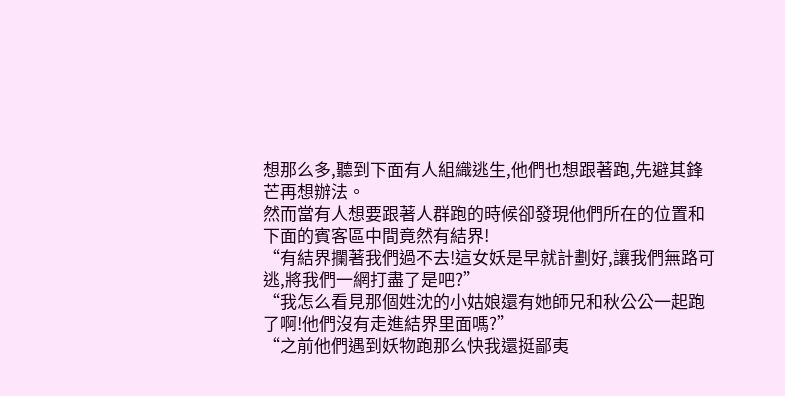想那么多,聽到下面有人組織逃生,他們也想跟著跑,先避其鋒芒再想辦法。
然而當有人想要跟著人群跑的時候卻發現他們所在的位置和下面的賓客區中間竟然有結界!
“有結界攔著我們過不去!這女妖是早就計劃好,讓我們無路可逃,將我們一網打盡了是吧?”
“我怎么看見那個姓沈的小姑娘還有她師兄和秋公公一起跑了啊!他們沒有走進結界里面嗎?”
“之前他們遇到妖物跑那么快我還挺鄙夷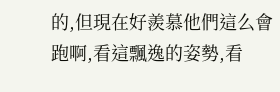的,但現在好羨慕他們這么會跑啊,看這飄逸的姿勢,看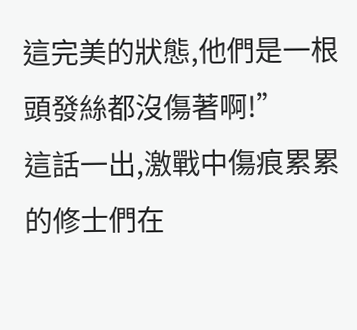這完美的狀態,他們是一根頭發絲都沒傷著啊!”
這話一出,激戰中傷痕累累的修士們在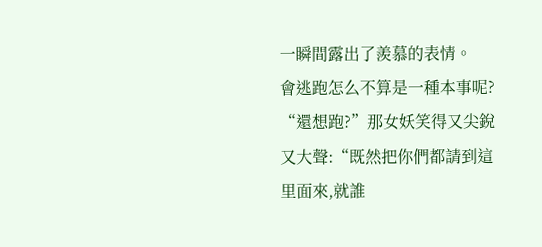一瞬間露出了羨慕的表情。
會逃跑怎么不算是一種本事呢?
“還想跑?”那女妖笑得又尖銳又大聲:“既然把你們都請到這里面來,就誰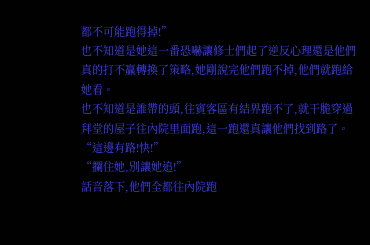都不可能跑得掉!”
也不知道是她這一番恐嚇讓修士們起了逆反心理還是他們真的打不贏轉換了策略,她剛說完他們跑不掉,他們就跑給她看。
也不知道是誰帶的頭,往賓客區有結界跑不了,就干脆穿過拜堂的屋子往內院里面跑,這一跑還真讓他們找到路了。
“這邊有路!快!”
“攔住她,別讓她追!”
話音落下,他們全都往內院跑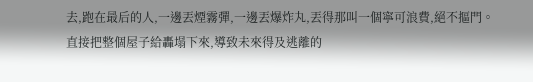去,跑在最后的人,一邊丟煙霧彈,一邊丟爆炸丸,丟得那叫一個寧可浪費,絕不摳門。
直接把整個屋子給轟塌下來,導致未來得及逃離的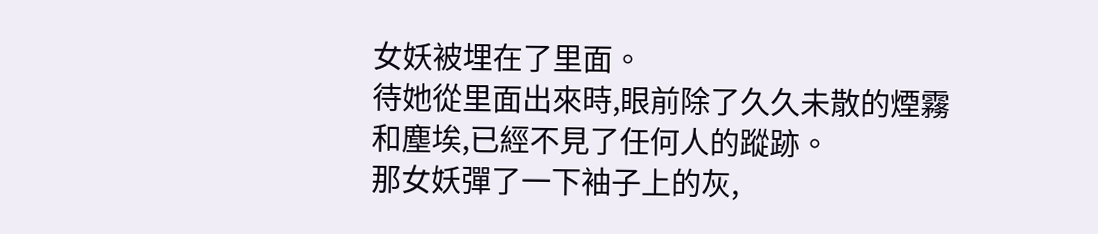女妖被埋在了里面。
待她從里面出來時,眼前除了久久未散的煙霧和塵埃,已經不見了任何人的蹤跡。
那女妖彈了一下袖子上的灰,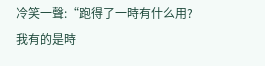冷笑一聲:“跑得了一時有什么用?我有的是時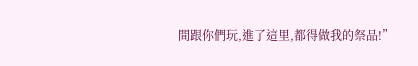間跟你們玩,進了這里,都得做我的祭品!”